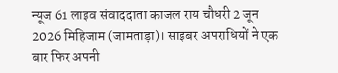न्यूज 61 लाइव संवाददाता काजल राय चौधरी 2 जून 2026 मिहिजाम (जामताड़ा)। साइबर अपराधियों ने एक बार फिर अपनी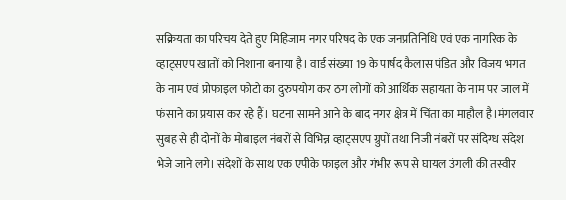सक्रियता का परिचय देते हुए मिहिजाम नगर परिषद के एक जनप्रतिनिधि एवं एक नागरिक के व्हाट्सएप खातों को निशाना बनाया है। वार्ड संख्या 19 के पार्षद कैलास पंडित और विजय भगत के नाम एवं प्रोफाइल फोटो का दुरुपयोग कर ठग लोगों को आर्थिक सहायता के नाम पर जाल में फंसाने का प्रयास कर रहे हैं। घटना सामने आने के बाद नगर क्षेत्र में चिंता का माहौल है।मंगलवार सुबह से ही दोनों के मोबाइल नंबरों से विभिन्न व्हाट्सएप ग्रुपों तथा निजी नंबरों पर संदिग्ध संदेश भेजे जाने लगे। संदेशों के साथ एक एपीके फाइल और गंभीर रूप से घायल उंगली की तस्वीर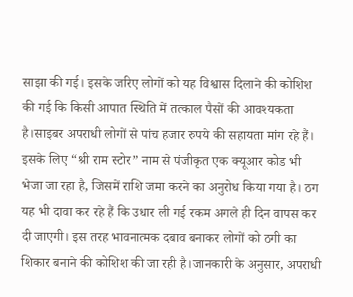साझा की गई। इसके जरिए लोगों को यह विश्वास दिलाने की कोशिश की गई कि किसी आपात स्थिति में तत्काल पैसों की आवश्यकता है।साइबर अपराधी लोगों से पांच हजार रुपये की सहायता मांग रहे हैं। इसके लिए “श्री राम स्टोर” नाम से पंजीकृत एक क्यूआर कोड भी भेजा जा रहा है, जिसमें राशि जमा करने का अनुरोध किया गया है। ठग यह भी दावा कर रहे हैं कि उधार ली गई रकम अगले ही दिन वापस कर दी जाएगी। इस तरह भावनात्मक दबाव बनाकर लोगों को ठगी का शिकार बनाने की कोशिश की जा रही है।जानकारी के अनुसार, अपराधी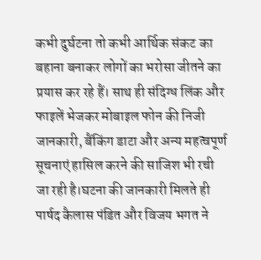कभी दुर्घटना तो कभी आर्थिक संकट का बहाना बनाकर लोगों का भरोसा जीतने का प्रयास कर रहे हैं। साथ ही संदिग्ध लिंक और फाइलें भेजकर मोबाइल फोन की निजी जानकारी, बैंकिंग डाटा और अन्य महत्वपूर्ण सूचनाएं हासिल करने की साजिश भी रची जा रही है।घटना की जानकारी मिलते ही पार्षद कैलास पंडित और विजय भगत ने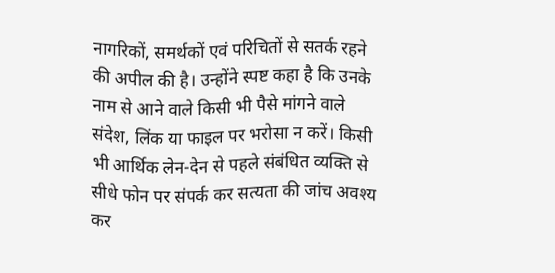नागरिकों, समर्थकों एवं परिचितों से सतर्क रहने की अपील की है। उन्होंने स्पष्ट कहा है कि उनके नाम से आने वाले किसी भी पैसे मांगने वाले संदेश, लिंक या फाइल पर भरोसा न करें। किसी भी आर्थिक लेन-देन से पहले संबंधित व्यक्ति से सीधे फोन पर संपर्क कर सत्यता की जांच अवश्य कर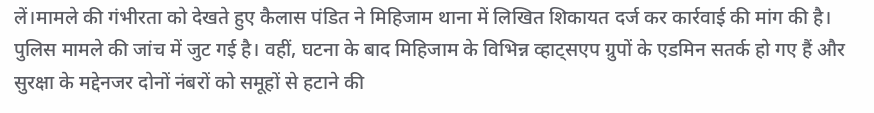लें।मामले की गंभीरता को देखते हुए कैलास पंडित ने मिहिजाम थाना में लिखित शिकायत दर्ज कर कार्रवाई की मांग की है। पुलिस मामले की जांच में जुट गई है। वहीं, घटना के बाद मिहिजाम के विभिन्न व्हाट्सएप ग्रुपों के एडमिन सतर्क हो गए हैं और सुरक्षा के मद्देनजर दोनों नंबरों को समूहों से हटाने की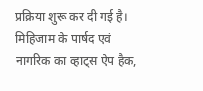प्रक्रिया शुरू कर दी गई है।
मिहिजाम के पार्षद एवं नागरिक का व्हाट्स ऐप हैक,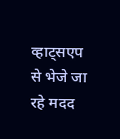व्हाट्सएप से भेजे जा रहे मदद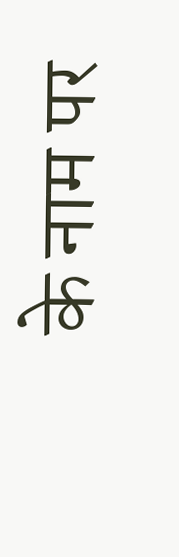के नाम पर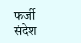फर्जी संदेश